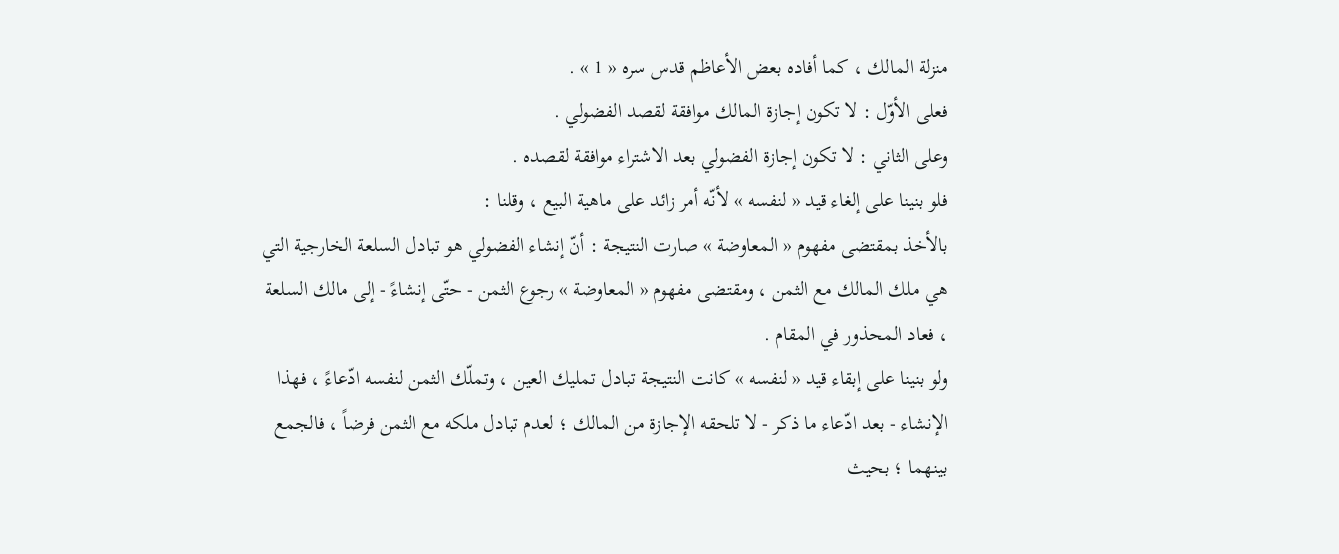منزلة المالك ، كما أفاده بعض الأعاظم قدس سره « 1 » .
فعلى الأوّل : لا تكون إجازة المالك موافقة لقصد الفضولي .
وعلى الثاني : لا تكون إجازة الفضولي بعد الاشتراء موافقة لقصده .
فلو بنينا على إلغاء قيد « لنفسه » لأنّه أمر زائد على ماهية البيع ، وقلنا :
بالأخذ بمقتضى مفهوم « المعاوضة » صارت النتيجة : أنّ إنشاء الفضولي هو تبادل السلعة الخارجية التي هي ملك المالك مع الثمن ، ومقتضى مفهوم « المعاوضة » رجوع الثمن - حتّى إنشاءً - إلى مالك السلعة ، فعاد المحذور في المقام .
ولو بنينا على إبقاء قيد « لنفسه » كانت النتيجة تبادل تمليك العين ، وتملّك الثمن لنفسه ادّعاءً ، فهذا الإنشاء - بعد ادّعاء ما ذكر - لا تلحقه الإجازة من المالك ؛ لعدم تبادل ملكه مع الثمن فرضاً ، فالجمع بينهما ؛ بحيث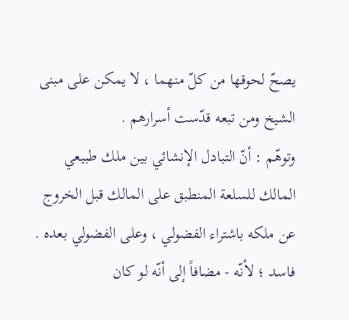يصحّ لحوقها من كلّ منهما ، لا يمكن على مبنى الشيخ ومن تبعه قدّست أسرارهم .
وتوهّم : أنّ التبادل الإنشائي بين ملك طبيعي المالك للسلعة المنطبق على المالك قبل الخروج عن ملكه باشتراء الفضولي ، وعلى الفضولي بعده .
فاسد ؛ لأنّه - مضافاً إلى أنّه لو كان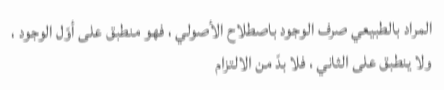المراد بالطبيعي صرف الوجود باصطلاح الأصولي ، فهو منطبق على أوّل الوجود ، ولا ينطبق على الثاني ، فلا بدّ من الالتزام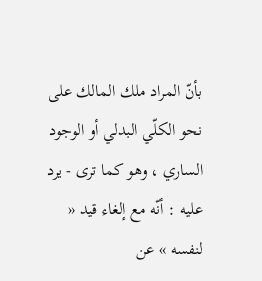بأنّ المراد ملك المالك على نحو الكلّي البدلي أو الوجود الساري ، وهو كما ترى - يرد عليه : أنّه مع إلغاء قيد « لنفسه » عن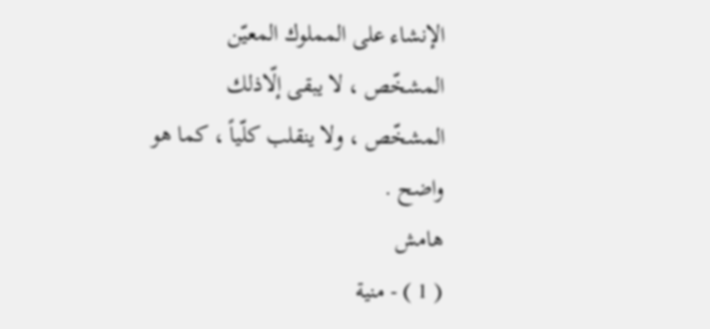الإنشاء على المملوك المعيّن المشخّص ، لا يبقى إلّاذلك المشخّص ، ولا ينقلب كلّياً ، كما هو واضح .
هامش
( 1 ) - منية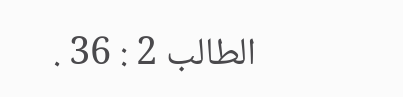الطالب 2 : 36 .